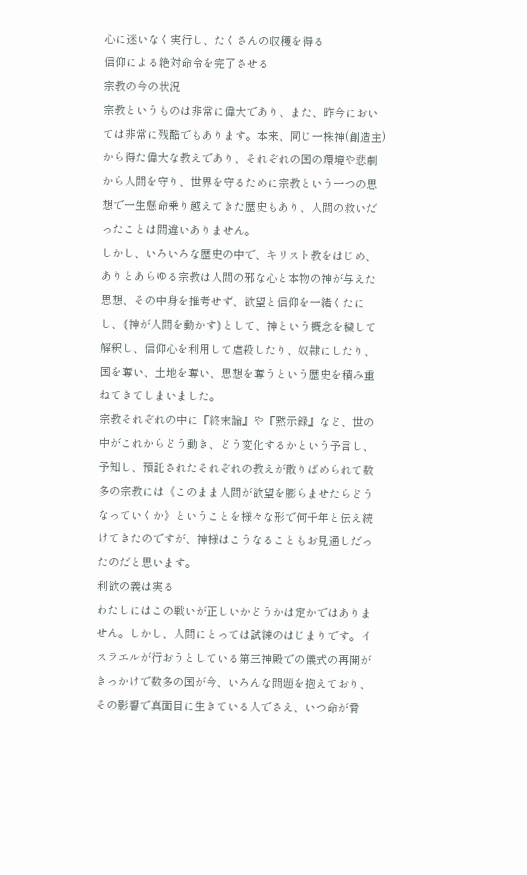心に迷いなく実行し、たくさんの収穫を得る
信仰による絶対命令を完了させる
宗教の今の状況
宗教というものは非常に偉大であり、また、昨今においては非常に残酷でもあります。本来、同じ一株神(創造主)から得た偉大な教えであり、それぞれの国の環境や悲劇から人間を守り、世界を守るために宗教という一つの思想で一生懸命乗り越えてきた歴史もあり、人間の救いだったことは間違いありません。
しかし、いろいろな歴史の中で、キリスト教をはじめ、ありとあらゆる宗教は人間の邪な心と本物の神が与えた思想、その中身を推考せず、欲望と信仰を一緒くたにし、⦅神が人間を動かす⦆として、神という概念を穢して解釈し、信仰心を利用して虐殺したり、奴隷にしたり、国を奪い、土地を奪い、思想を奪うという歴史を積み重ねてきてしまいました。
宗教それぞれの中に『終末論』や『黙示録』など、世の中がこれからどう動き、どう変化するかという予言し、予知し、預託されたそれぞれの教えが散りばめられて数多の宗教には《このまま人間が欲望を膨らませたらどうなっていくか》ということを様々な形で何千年と伝え続けてきたのですが、神様はこうなることもお見通しだったのだと思います。
利欲の義は実る
わたしにはこの戦いが正しいかどうかは定かではありません。しかし、人間にとっては試練のはじまりです。イスラエルが行おうとしている第三神殿での儀式の再開がきっかけで数多の国が今、いろんな問題を抱えており、その影響で真面目に生きている人でさえ、いつ命が脅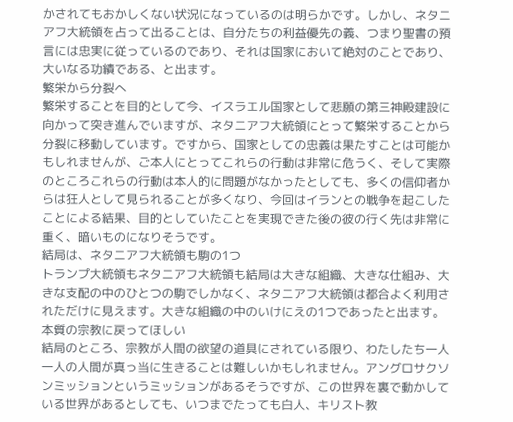かされてもおかしくない状況になっているのは明らかです。しかし、ネタニアフ大統領を占って出ることは、自分たちの利益優先の義、つまり聖書の預言には忠実に従っているのであり、それは国家において絶対のことであり、大いなる功績である、と出ます。
繁栄から分裂へ
繁栄することを目的として今、イスラエル国家として悲願の第三神殿建設に向かって突き進んでいますが、ネタニアフ大統領にとって繁栄することから分裂に移動しています。ですから、国家としての忠義は果たすことは可能かもしれませんが、ご本人にとってこれらの行動は非常に危うく、そして実際のところこれらの行動は本人的に問題がなかったとしても、多くの信仰者からは狂人として見られることが多くなり、今回はイランとの戦争を起こしたことによる結果、目的としていたことを実現できた後の彼の行く先は非常に重く、暗いものになりそうです。
結局は、ネタニアフ大統領も駒の1つ
トランプ大統領もネタニアフ大統領も結局は大きな組織、大きな仕組み、大きな支配の中のひとつの駒でしかなく、ネタニアフ大統領は都合よく利用されただけに見えます。大きな組織の中のいけにえの1つであったと出ます。
本質の宗教に戻ってほしい
結局のところ、宗教が人間の欲望の道具にされている限り、わたしたち一人一人の人間が真っ当に生きることは難しいかもしれません。アングロサクソンミッションというミッションがあるそうですが、この世界を裏で動かしている世界があるとしても、いつまでたっても白人、キリスト教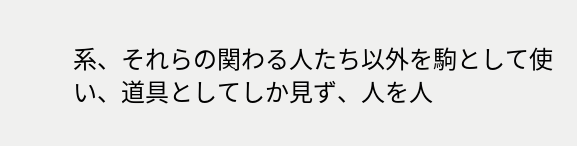系、それらの関わる人たち以外を駒として使い、道具としてしか見ず、人を人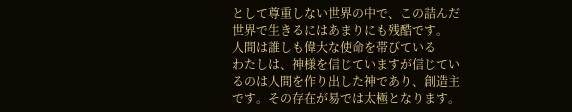として尊重しない世界の中で、この詰んだ世界で生きるにはあまりにも残酷です。
人間は誰しも偉大な使命を帯びている
わたしは、神様を信じていますが信じているのは人間を作り出した神であり、創造主です。その存在が易では太極となります。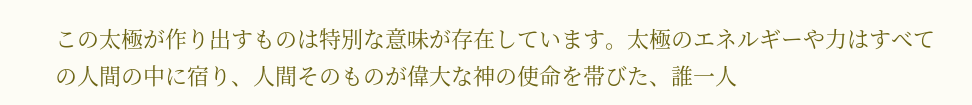この太極が作り出すものは特別な意味が存在しています。太極のエネルギーや力はすべての人間の中に宿り、人間そのものが偉大な神の使命を帯びた、誰一人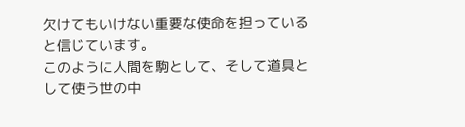欠けてもいけない重要な使命を担っていると信じています。
このように人間を駒として、そして道具として使う世の中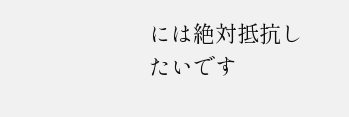には絶対抵抗したいです